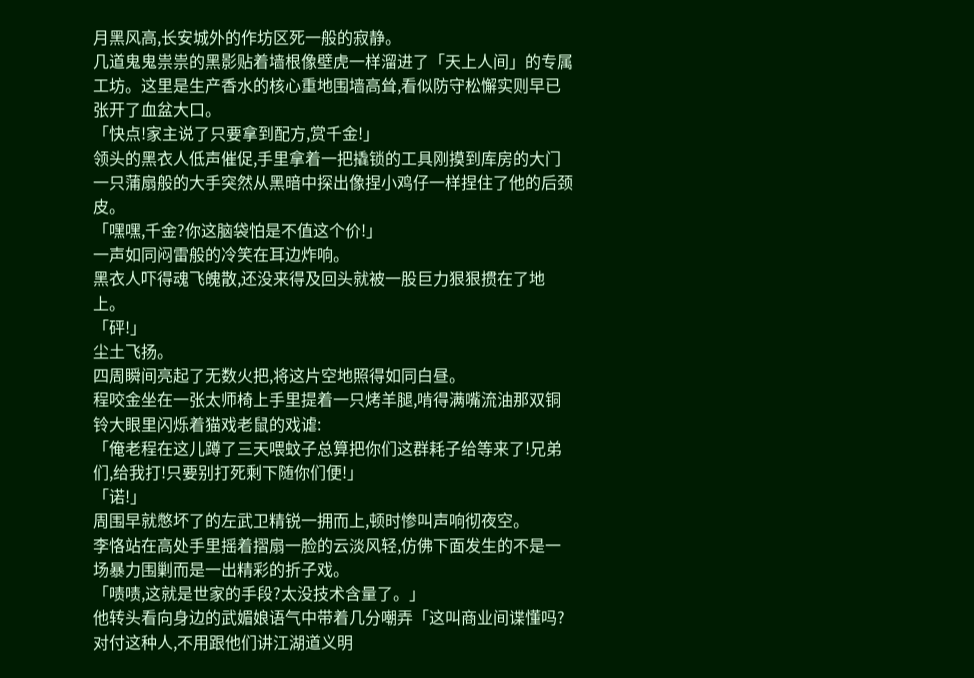月黑风高,长安城外的作坊区死一般的寂静。
几道鬼鬼祟祟的黑影贴着墙根像壁虎一样溜进了「天上人间」的专属工坊。这里是生产香水的核心重地围墙高耸,看似防守松懈实则早已张开了血盆大口。
「快点!家主说了只要拿到配方,赏千金!」
领头的黑衣人低声催促,手里拿着一把撬锁的工具刚摸到库房的大门一只蒲扇般的大手突然从黑暗中探出像捏小鸡仔一样捏住了他的后颈皮。
「嘿嘿,千金?你这脑袋怕是不值这个价!」
一声如同闷雷般的冷笑在耳边炸响。
黑衣人吓得魂飞魄散,还没来得及回头就被一股巨力狠狠掼在了地上。
「砰!」
尘土飞扬。
四周瞬间亮起了无数火把,将这片空地照得如同白昼。
程咬金坐在一张太师椅上手里提着一只烤羊腿,啃得满嘴流油那双铜铃大眼里闪烁着猫戏老鼠的戏谑:
「俺老程在这儿蹲了三天喂蚊子总算把你们这群耗子给等来了!兄弟们,给我打!只要别打死剩下随你们便!」
「诺!」
周围早就憋坏了的左武卫精锐一拥而上,顿时惨叫声响彻夜空。
李恪站在高处手里摇着摺扇一脸的云淡风轻,仿佛下面发生的不是一场暴力围剿而是一出精彩的折子戏。
「啧啧,这就是世家的手段?太没技术含量了。」
他转头看向身边的武媚娘语气中带着几分嘲弄「这叫商业间谍懂吗?对付这种人,不用跟他们讲江湖道义明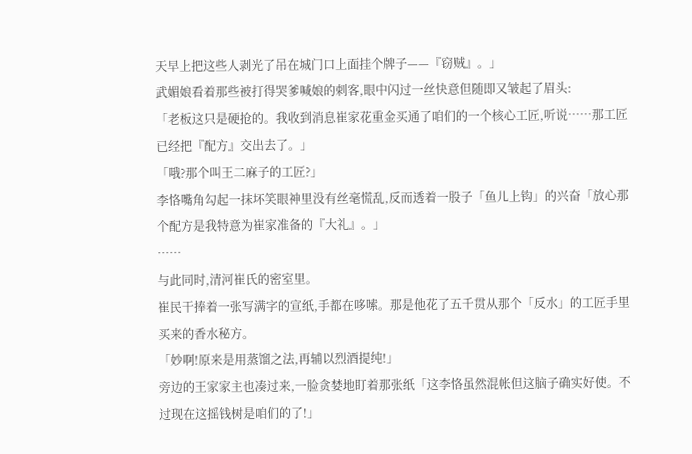天早上把这些人剥光了吊在城门口上面挂个牌子——『窃贼』。」
武媚娘看着那些被打得哭爹喊娘的刺客,眼中闪过一丝快意但随即又皱起了眉头:
「老板这只是硬抢的。我收到消息崔家花重金买通了咱们的一个核心工匠,听说……那工匠已经把『配方』交出去了。」
「哦?那个叫王二麻子的工匠?」
李恪嘴角勾起一抹坏笑眼神里没有丝毫慌乱,反而透着一股子「鱼儿上钩」的兴奋「放心那个配方是我特意为崔家准备的『大礼』。」
……
与此同时,清河崔氏的密室里。
崔民干捧着一张写满字的宣纸,手都在哆嗦。那是他花了五千贯从那个「反水」的工匠手里买来的香水秘方。
「妙啊!原来是用蒸馏之法,再辅以烈酒提纯!」
旁边的王家家主也凑过来,一脸贪婪地盯着那张纸「这李恪虽然混帐但这脑子确实好使。不过现在这摇钱树是咱们的了!」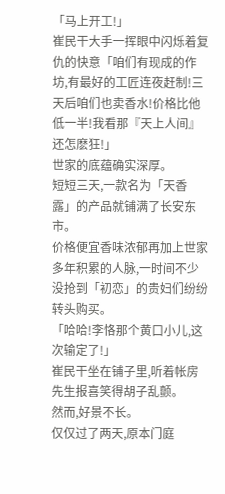「马上开工!」
崔民干大手一挥眼中闪烁着复仇的快意「咱们有现成的作坊,有最好的工匠连夜赶制!三天后咱们也卖香水!价格比他低一半!我看那『天上人间』还怎麽狂!」
世家的底蕴确实深厚。
短短三天,一款名为「天香露」的产品就铺满了长安东市。
价格便宜香味浓郁再加上世家多年积累的人脉,一时间不少没抢到「初恋」的贵妇们纷纷转头购买。
「哈哈!李恪那个黄口小儿,这次输定了!」
崔民干坐在铺子里,听着帐房先生报喜笑得胡子乱颤。
然而,好景不长。
仅仅过了两天,原本门庭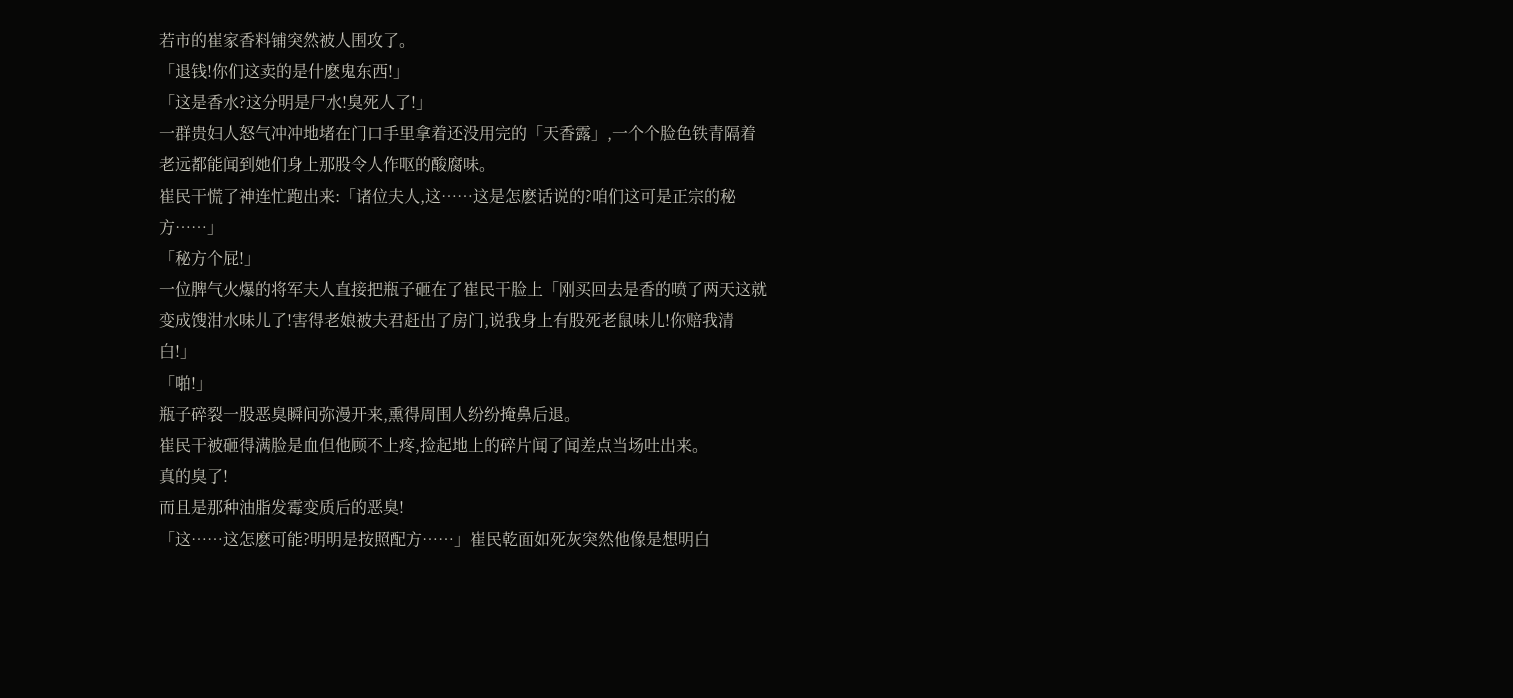若市的崔家香料铺突然被人围攻了。
「退钱!你们这卖的是什麽鬼东西!」
「这是香水?这分明是尸水!臭死人了!」
一群贵妇人怒气冲冲地堵在门口手里拿着还没用完的「天香露」,一个个脸色铁青隔着老远都能闻到她们身上那股令人作呕的酸腐味。
崔民干慌了神连忙跑出来:「诸位夫人,这……这是怎麽话说的?咱们这可是正宗的秘方……」
「秘方个屁!」
一位脾气火爆的将军夫人直接把瓶子砸在了崔民干脸上「刚买回去是香的喷了两天这就变成馊泔水味儿了!害得老娘被夫君赶出了房门,说我身上有股死老鼠味儿!你赔我清白!」
「啪!」
瓶子碎裂一股恶臭瞬间弥漫开来,熏得周围人纷纷掩鼻后退。
崔民干被砸得满脸是血但他顾不上疼,捡起地上的碎片闻了闻差点当场吐出来。
真的臭了!
而且是那种油脂发霉变质后的恶臭!
「这……这怎麽可能?明明是按照配方……」崔民乾面如死灰突然他像是想明白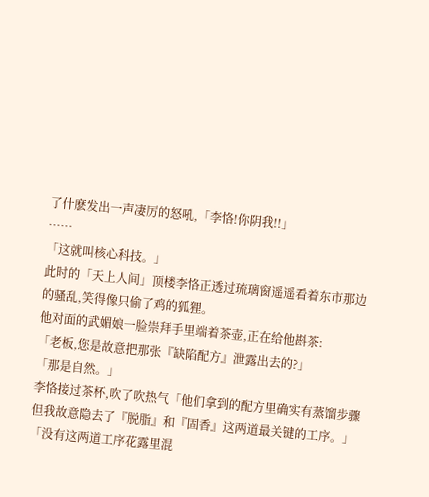了什麽发出一声凄厉的怒吼,「李恪!你阴我!!」
……
「这就叫核心科技。」
此时的「天上人间」顶楼李恪正透过琉璃窗遥遥看着东市那边的骚乱,笑得像只偷了鸡的狐狸。
他对面的武媚娘一脸崇拜手里端着茶壶,正在给他斟茶:
「老板,您是故意把那张『缺陷配方』泄露出去的?」
「那是自然。」
李恪接过茶杯,吹了吹热气「他们拿到的配方里确实有蒸馏步骤但我故意隐去了『脱脂』和『固香』这两道最关键的工序。」
「没有这两道工序花露里混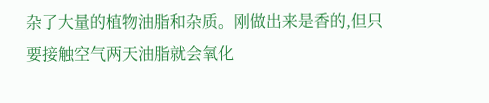杂了大量的植物油脂和杂质。刚做出来是香的,但只要接触空气两天油脂就会氧化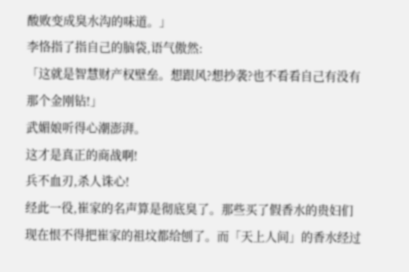酸败变成臭水沟的味道。」
李恪指了指自己的脑袋,语气傲然:
「这就是智慧财产权壁垒。想跟风?想抄袭?也不看看自己有没有那个金刚钻!」
武媚娘听得心潮澎湃。
这才是真正的商战啊!
兵不血刃,杀人诛心!
经此一役,崔家的名声算是彻底臭了。那些买了假香水的贵妇们现在恨不得把崔家的祖坟都给刨了。而「天上人间」的香水经过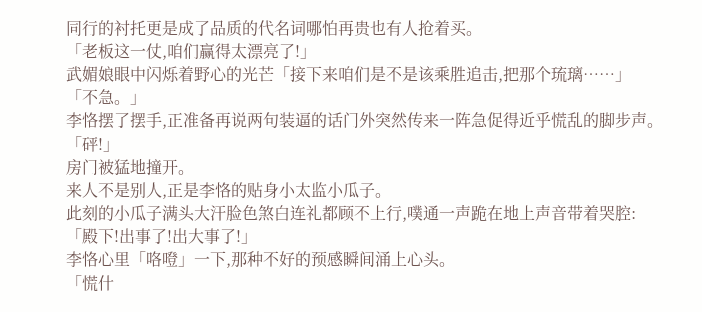同行的衬托更是成了品质的代名词哪怕再贵也有人抢着买。
「老板这一仗,咱们赢得太漂亮了!」
武媚娘眼中闪烁着野心的光芒「接下来咱们是不是该乘胜追击,把那个琉璃……」
「不急。」
李恪摆了摆手,正准备再说两句装逼的话门外突然传来一阵急促得近乎慌乱的脚步声。
「砰!」
房门被猛地撞开。
来人不是别人,正是李恪的贴身小太监小瓜子。
此刻的小瓜子满头大汗脸色煞白连礼都顾不上行,噗通一声跪在地上声音带着哭腔:
「殿下!出事了!出大事了!」
李恪心里「咯噔」一下,那种不好的预感瞬间涌上心头。
「慌什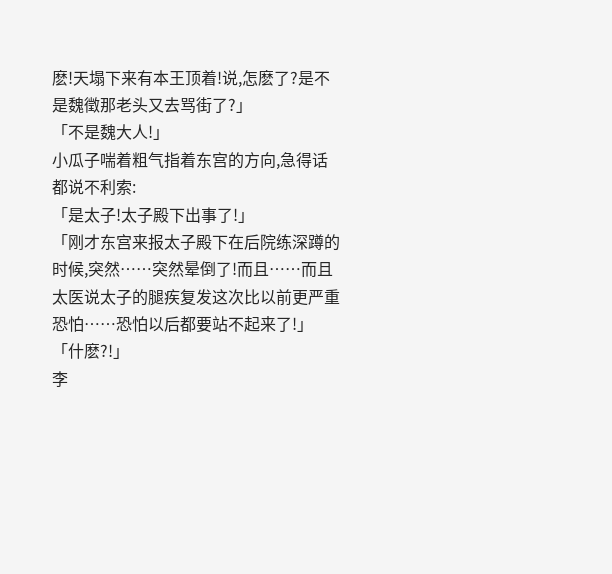麽!天塌下来有本王顶着!说,怎麽了?是不是魏徵那老头又去骂街了?」
「不是魏大人!」
小瓜子喘着粗气指着东宫的方向,急得话都说不利索:
「是太子!太子殿下出事了!」
「刚才东宫来报太子殿下在后院练深蹲的时候,突然……突然晕倒了!而且……而且太医说太子的腿疾复发这次比以前更严重恐怕……恐怕以后都要站不起来了!」
「什麽?!」
李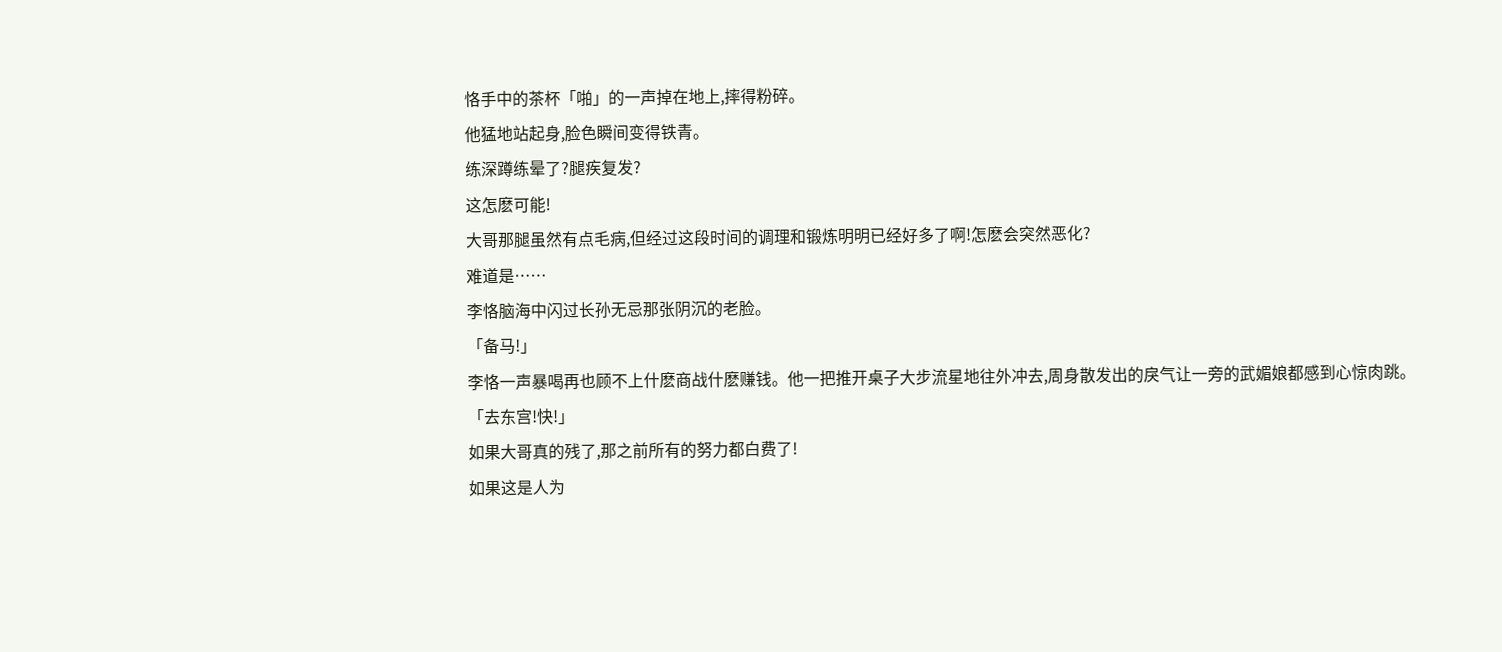恪手中的茶杯「啪」的一声掉在地上,摔得粉碎。
他猛地站起身,脸色瞬间变得铁青。
练深蹲练晕了?腿疾复发?
这怎麽可能!
大哥那腿虽然有点毛病,但经过这段时间的调理和锻炼明明已经好多了啊!怎麽会突然恶化?
难道是……
李恪脑海中闪过长孙无忌那张阴沉的老脸。
「备马!」
李恪一声暴喝再也顾不上什麽商战什麽赚钱。他一把推开桌子大步流星地往外冲去,周身散发出的戾气让一旁的武媚娘都感到心惊肉跳。
「去东宫!快!」
如果大哥真的残了,那之前所有的努力都白费了!
如果这是人为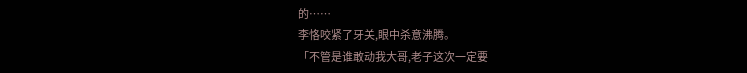的……
李恪咬紧了牙关,眼中杀意沸腾。
「不管是谁敢动我大哥,老子这次一定要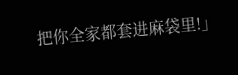把你全家都套进麻袋里!」